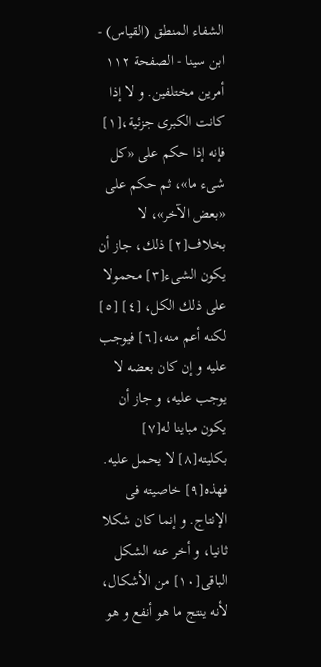الشفاء المنطق (القياس) - ابن سينا - الصفحة ١١٢
أمرين مختلفين. و لا إذا كانت الكبرى جزئية،[١] فإنه إذا حكم على «كل شىء ما»، ثم حكم على «بعض الآخر»، لا بخلاف[٢] ذلك، جاز أن يكون الشىء[٣] محمولا على ذلك الكل، [٤] [٥] لكنه أعم منه،[٦] فيوجب عليه و إن كان بعضه لا يوجب عليه، و جاز أن يكون مباينا له[٧] بكليته[٨] لا يحمل عليه. فهذه[٩] خاصيته فى الإنتاج. و إنما كان شكلا ثانيا، و أخر عنه الشكل الباقى[١٠] من الأشكال، لأنه ينتج ما هو أنفع و هو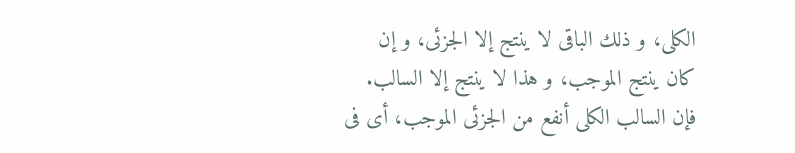الكلى، و ذلك الباقى لا ينتج إلا الجزئى، و إن كان ينتج الموجب، و هذا لا ينتج إلا السالب.
فإن السالب الكلى أنفع من الجزئى الموجب، أى فى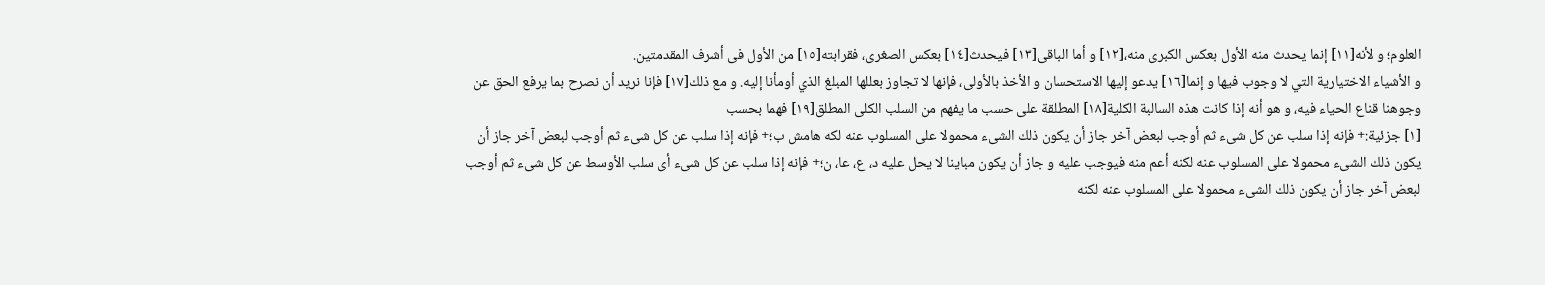العلوم؛ و لأنه[١١] إنما يحدث منه الأول بعكس الكبرى منه،[١٢] و أما الباقى[١٣] فيحدث[١٤] بعكس الصغرى، فقرابته[١٥] من الأول فى أشرف المقدمتين.
و الأشياء الاختيارية التي لا وجوب فيها و إنما[١٦] يدعو إليها الاستحسان و الأخذ بالأولى، فإنها لا تجاوز بعللها المبلغ الذي أومأنا إليه. و مع ذلك[١٧] فإنا نريد أن نصرح بما يرفع الحق عن وجوهنا قناع الحياء فيه، و هو أنه إذا كانت هذه السالبة الكلية[١٨] المطلقة على حسب ما يفهم من السلب الكلى المطلق[١٩] فهما بحسب
[١] جزئية:+ فإنه إذا سلب عن كل شىء ثم أوجب لبعض آخر جاز أن يكون ذلك الشىء محمولا على المسلوب عنه لكه هامش ب؛+ فإنه إذا سلب عن كل شىء ثم أوجب لبعض آخر جاز أن يكون ذلك الشىء محمولا على المسلوب عنه لكنه أعم منه فيوجب عليه و جاز أن يكون مباينا لا يحل عليه د، ع، عا، ن؛+ فإنه إذا سلب عن كل شىء أى سلب الأوسط عن كل شىء ثم أوجب لبعض آخر جاز أن يكون ذلك الشىء محمولا على المسلوب عنه لكنه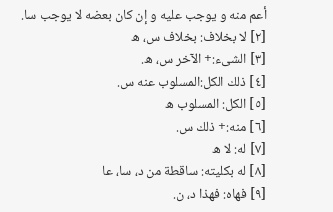أعم منه و يوجب عليه و إن كان بعضه لا يوجب سا.
[٢] لا بخلاف: بخلاف س، ه
[٣] الشىء:+ الآخر س، ه.
[٤] ذلك الكل:المسلوب عنه س.
[٥] الكل: المسلوب ه
[٦] منه:+ ذلك س.
[٧] له: لا ه
[٨] له بكليته: ساقطة من د، سا، عا
[٩] فهاه: فهذا د، ن.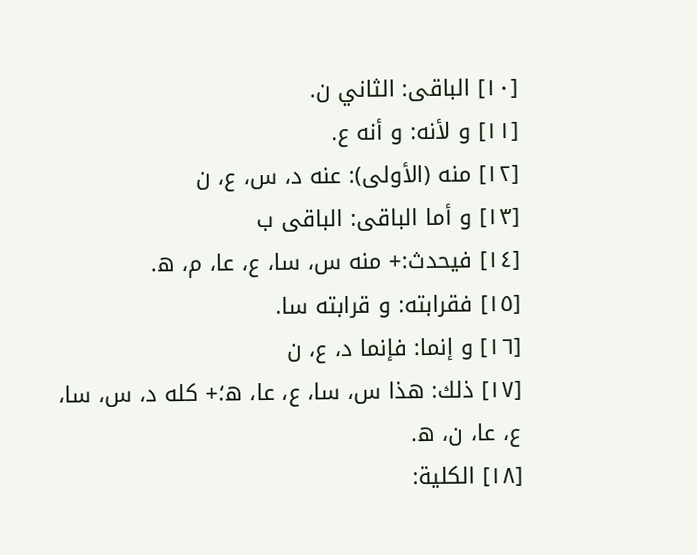[١٠] الباقى: الثاني ن.
[١١] و لأنه: و أنه ع.
[١٢] منه (الأولى): عنه د، س، ع، ن
[١٣] و أما الباقى: الباقى ب
[١٤] فيحدث:+ منه س، سا، ع، عا، م، ه.
[١٥] فقرابته: و قرابته سا.
[١٦] و إنما: فإنما د، ع، ن
[١٧] ذلك: هذا س، سا، ع، عا، ه؛+ كله د، س، سا، ع، عا، ن، ه.
[١٨] الكلية: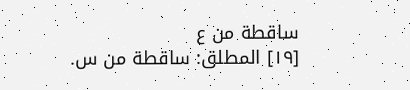ساقطة من ع
[١٩] المطلق: ساقطة من س.